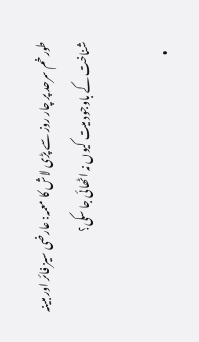طورخم سرحد پر چار روز سے پڑی لاش کا معمہ: عارضی سیز فائر اور مبینہ شناخت کے باوجود میت کیوں نہ اٹھائی جا سکی؟

    •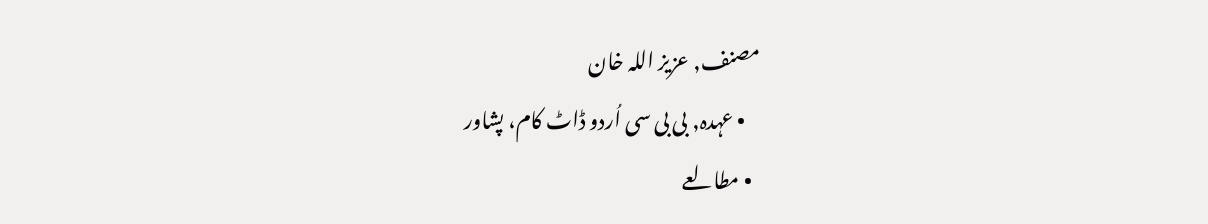مصنف, عزیز اللہ خان
    • عہدہ, بی بی سی اُردو ڈاٹ کام، پشاور
  • مطالعے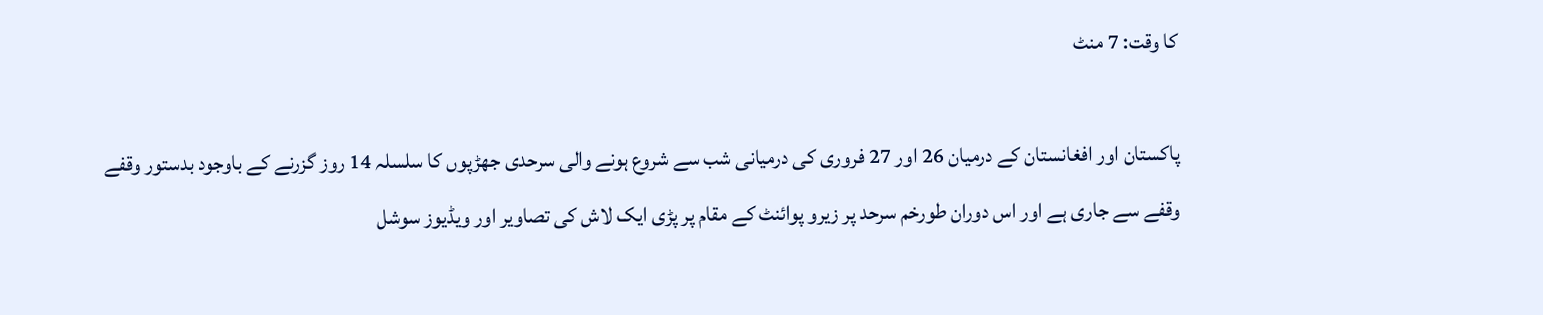کا وقت: 7 منٹ

پاکستان اور افغانستان کے درمیان 26 اور 27 فروری کی درمیانی شب سے شروع ہونے والی سرحدی جھڑپوں کا سلسلہ 14 روز گزرنے کے باوجود بدستور وقفے وقفے سے جاری ہے اور اس دوران طورخم سرحد پر زیرو پوائنٹ کے مقام پر پڑی ایک لاش کی تصاویر اور ویڈیوز سوشل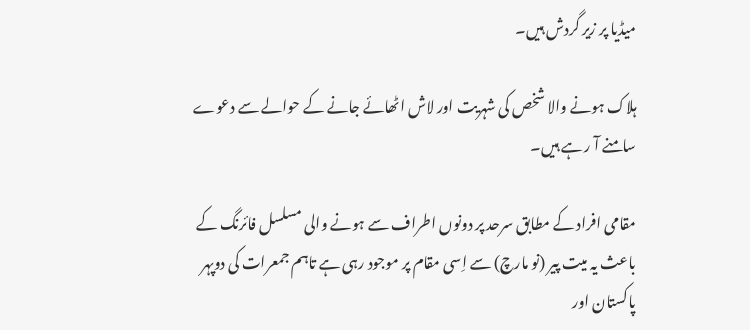میڈیا پر زیر گردش ہیں۔

ہلاک ہونے والا شخص کی شہریت اور لاش اٹھائے جانے کے حوالے سے دعوے سامنے آ ر ہے ہیں۔

مقامی افراد کے مطابق سرحد پر دونوں اطراف سے ہونے والی مسلسل فائرنگ کے باعث یہ میت پیر (نو مارچ) سے اِسی مقام پر موجود رہی ہے تاہم جمعرات کی دوپہر پاکستان اور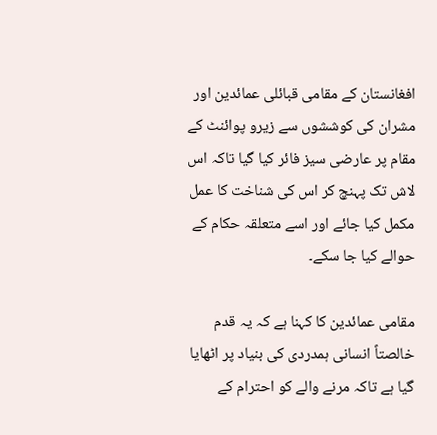افغانستان کے مقامی قبائلی عمائدین اور مشران کی کوششوں سے زیرو پوائنٹ کے مقام پر عارضی سیز فائر کیا گیا تاکہ اس لاش تک پہنچ کر اس کی شناخت کا عمل مکمل کیا جائے اور اسے متعلقہ حکام کے حوالے کیا جا سکے۔

مقامی عمائدین کا کہنا ہے کہ یہ قدم خالصتاً انسانی ہمدردی کی بنیاد پر اٹھایا گیا ہے تاکہ مرنے والے کو احترام کے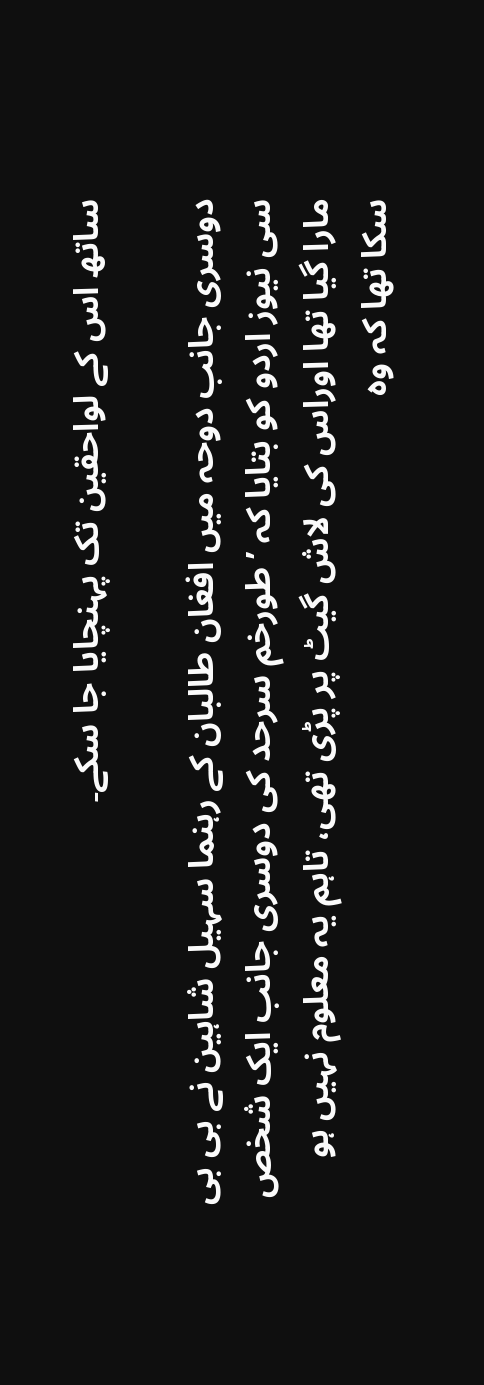ساتھ اس کے لواحقین تک پہنچایا جا سکے۔

دوسری جانب دوحہ میں افغان طالبان کے رہنما سہیل شاہین نے بی بی سی نیوز اردو کو بتایا کہ ’طورخم سرحد کی دوسری جانب ایک شخص مارا گیا تھا اوراس کی لاش گیٹ پر پڑی تھی، تاہم یہ معلوم نہیں ہو سکا تھا کہ وہ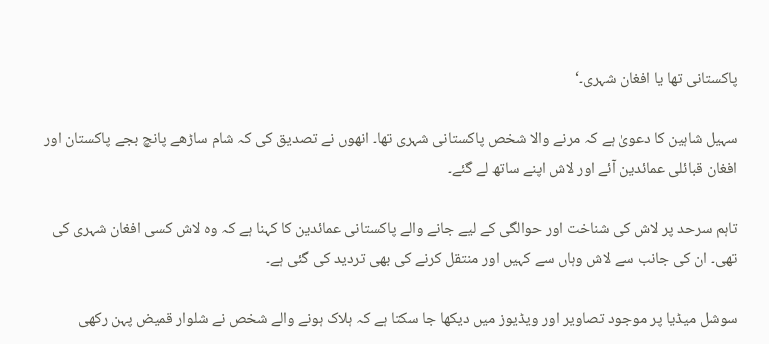پاکستانی تھا یا افغان شہری۔‘

سہیل شاہین کا دعویٰ ہے کہ مرنے والا شخص پاکستانی شہری تھا۔ انھوں نے تصدیق کی کہ شام ساڑھے پانچ بجے پاکستان اور افغان قبائلی عمائدین آئے اور لاش اپنے ساتھ لے گئے۔

تاہم سرحد پر لاش کی شناخت اور حوالگی کے لیے جانے والے پاکستانی عمائدین کا کہنا ہے کہ وہ لاش کسی افغان شہری کی تھی۔ ان کی جانب سے لاش وہاں سے کہیں اور منتقل کرنے کی بھی تردید کی گئی ہے۔

سوشل میڈیا پر موجود تصاویر اور ویڈیوز میں دیکھا جا سکتا ہے کہ ہلاک ہونے والے شخص نے شلوار قمیض پہن رکھی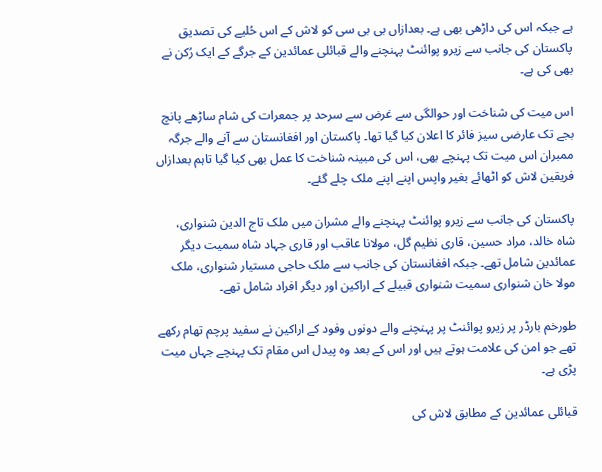ہے جبکہ اس کی داڑھی بھی ہے۔ بعدازاں بی بی سی کو لاش کے اس حُلیے کی تصدیق پاکستان کی جانب سے زیرو پوائنٹ پہنچنے والے قبائلی عمائدین کے جرگے کے ایک رُکن نے بھی کی ہے۔

اس میت کی شناخت اور حوالگی سے غرض سے سرحد پر جمعرات کی شام ساڑھے پانچ بجے تک عارضی سیز فائر کا اعلان کیا گیا تھا۔ پاکستان اور افغانستان سے آنے والے جرگہ ممبران اس میت تک پہنچے بھی، اس کی مبینہ شناخت کا عمل بھی کیا گیا تاہم بعدازاں فریقین لاش کو اٹھائے بغیر واپس اپنے اپنے ملک چلے گئے۔

پاکستان کی جانب سے زیرو پوائنٹ پہنچنے والے مشران میں ملک تاج الدین شنواری، شاہ خالد، مراد حسین، قاری نظیم گل، مولانا عاقب اور قاری جہاد شاہ سمیت دیگر عمائدین شامل تھے۔ جبکہ افغانستان کی جانب سے ملک حاجی مستیار شنواری، ملک مولا خان شنواری سمیت شنواری قبیلے کے اراکین اور دیگر افراد شامل تھے۔

طورخم بارڈر پر زیرو پوائنٹ پر پہنچنے والے دونوں وفود کے اراکین نے سفید پرچم تھام رکھے تھے جو امن کی علامت ہوتے ہیں اور اس کے بعد وہ پیدل اس مقام تک پہنچے جہاں میت پڑی ہے۔

قبائلی عمائدین کے مطابق لاش کی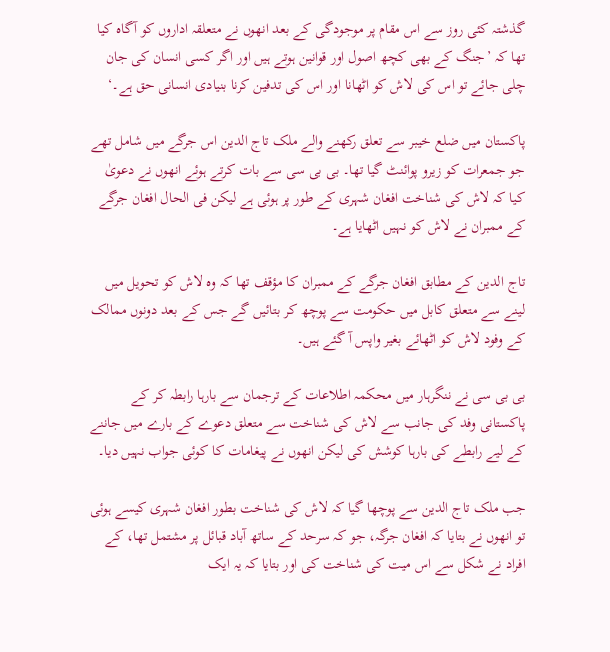گذشتہ کئی روز سے اس مقام پر موجودگی کے بعد انھوں نے متعلقہ اداروں کو آگاہ کیا تھا کہ ’جنگ کے بھی کچھ اصول اور قوانین ہوتے ہیں اور اگر کسی انسان کی جان چلی جائے تو اس کی لاش کو اٹھانا اور اس کی تدفین کرنا بنیادی انسانی حق ہے۔‘

پاکستان میں ضلع خیبر سے تعلق رکھنے والے ملک تاج الدین اس جرگے میں شامل تھے جو جمعرات کو زیرو پوائنٹ گیا تھا۔ بی بی سی سے بات کرتے ہوئے انھوں نے دعویٰ کیا کہ لاش کی شناخت افغان شہری کے طور پر ہوئی ہے لیکن فی الحال افغان جرگے کے ممبران نے لاش کو نہیں اٹھایا ہے۔

تاج الدین کے مطابق افغان جرگے کے ممبران کا مؤقف تھا کہ وہ لاش کو تحویل میں لینے سے متعلق کابل میں حکومت سے پوچھ کر بتائیں گے جس کے بعد دونوں ممالک کے وفود لاش کو اٹھائے بغیر واپس آ گئے ہیں۔

بی بی سی نے ننگرہار میں محکمہ اطلاعات کے ترجمان سے بارہا رابطہ کر کے پاکستانی وفد کی جانب سے لاش کی شناخت سے متعلق دعوے کے بارے میں جاننے کے لیے رابطے کی بارہا کوشش کی لیکن انھوں نے پیغامات کا کوئی جواب نہیں دیا۔

جب ملک تاج الدین سے پوچھا گیا کہ لاش کی شناخت بطور افغان شہری کیسے ہوئی تو انھوں نے بتایا کہ افغان جرگہ، جو کہ سرحد کے ساتھ آباد قبائل پر مشتمل تھا، کے افراد نے شکل سے اس میت کی شناخت کی اور بتایا کہ یہ ایک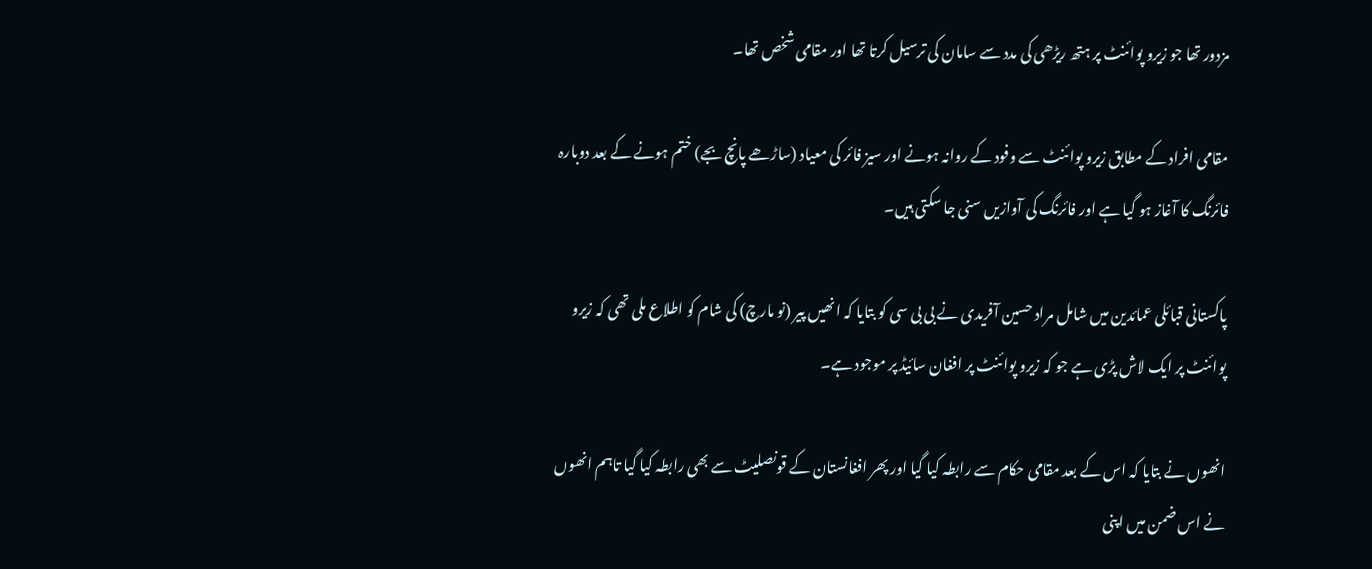مزدور تھا جو زیرو پوائنٹ پر ہتھ ریڑھی کی مدد سے سامان کی ترسیل کرتا تھا اور مقامی شخص تھا۔

مقامی افراد کے مطابق زیرو پوائنٹ سے وفود کے روانہ ہونے اور سیز فائر کی معیاد (ساڑھے پانچ بجے) ختم ہونے کے بعد دوبارہ فائرنگ کا آغاز ہو گیا ہے اور فائرنگ کی آوازیں سنی جا سکتی ہیں۔

پاکستانی قبائلی عمائدین میں شامل مراد حسین آفریدی نے بی بی سی کو بتایا کہ انھیں پیر (نو مارچ) کی شام کو اطلاع ملی تھی کہ زیرو پوائنٹ پر ایک لاش پڑی ہے جو کہ زیرو پوائنٹ پر افغان سائیڈ پر موجود ہے۔

انھوں نے بتایا کہ اس کے بعد مقامی حکام سے رابطہ کیا گیا اور پھر افغانستان کے قونصلیٹ سے بھی رابطہ کیا گیا تاہم انھوں نے اس ضمن میں اپنی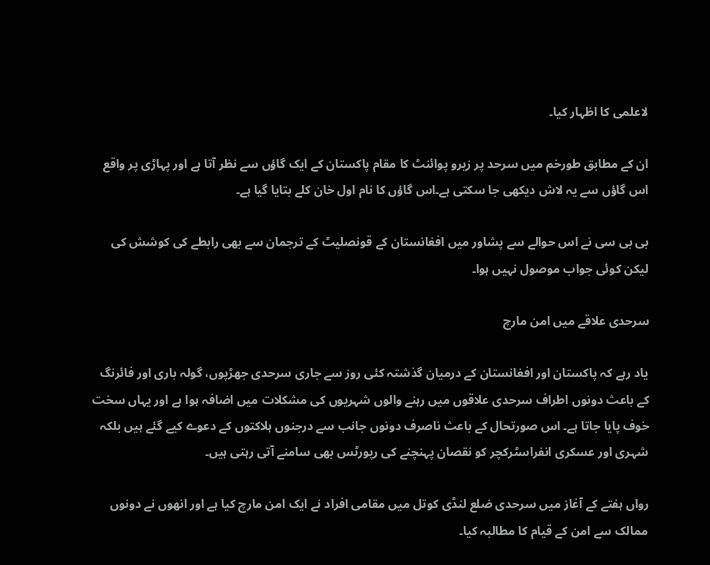لاعلمی کا اظہار کیا۔

ان کے مطابق طورخم میں سرحد پر زیرو پوائنٹ کا مقام پاکستان کے ایک گاؤں سے نظر آتا ہے اور پہاڑی پر واقع اس گاؤں سے یہ لاش دیکھی جا سکتی ہے۔اس گاؤں کا نام اول خان کلے بتایا گیا ہے۔

بی بی سی نے اس حوالے سے پشاور میں افغانستان کے قونصلیٹ کے ترجمان سے بھی رابطے کی کوشش کی لیکن کوئی جواب موصول نہیں ہوا۔

سرحدی علاقے میں امن مارچ

یاد رہے کہ پاکستان اور افغانستان کے درمیان گذشتہ کئی روز سے جاری سرحدی جھڑپوں، گولہ باری اور فائرنگ کے باعث دونوں اطراف سرحدی علاقوں میں رہنے والوں شہریوں کی مشکلات میں اضافہ ہوا ہے اور یہاں سخت خوف پایا جاتا ہے۔ اس صورتحال کے باعث ناصرف دونوں جانب سے درجنوں ہلاکتوں کے دعوے کیے گئے ہیں بلکہ شہری اور عسکری انفراسٹرکچر کو نقصان پہنچنے کی رپورٹس بھی سامنے آتی رہتی ہیں۔

رواں ہفتے کے آغاز میں سرحدی ضلع لنڈی کوتل میں مقامی افراد نے ایک امن مارچ کیا ہے اور انھوں نے دونوں ممالک سے امن کے قیام کا مطالبہ کیا۔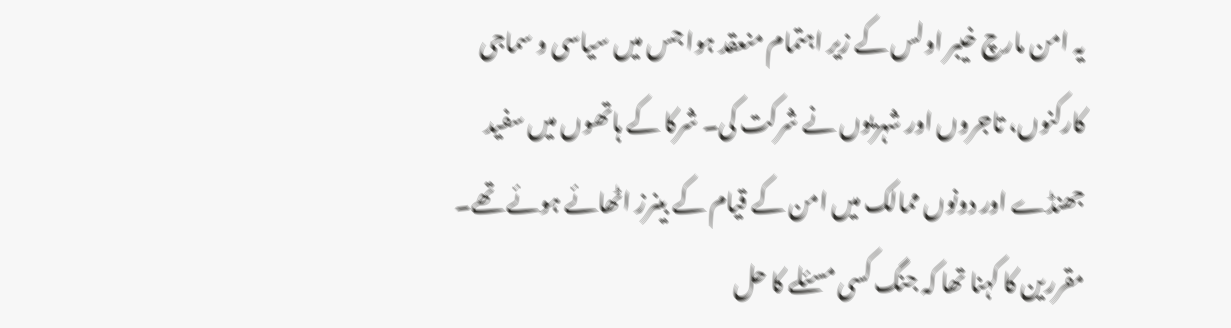یہ امن مارچ خیبر اولس کے زیر اہتمام منعقد ہوا جس میں سیاسی و سماجی کارکنوں، تاجروں اور شہریوں نے شرکت کی۔ شرکا کے ہاتھوں میں سفید جھنڈے اور دونوں ممالک میں امن کے قیام کے بینرز اٹھائے ہوئے تھے۔ مقررین کا کہنا تھا کہ جنگ کسی مسئلے کا حل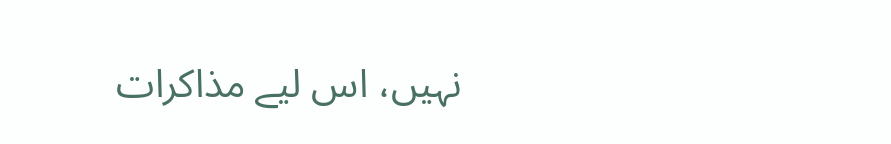نہیں، اس لیے مذاکرات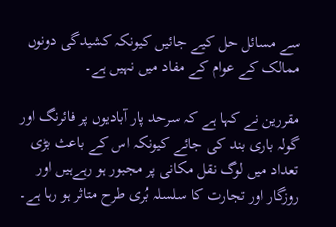سے مسائل حل کیے جائیں کیونکہ کشیدگی دونوں ممالک کے عوام کے مفاد میں نہیں ہے۔

مقررین نے کہا ہے کہ سرحد پار آبادیوں پر فائرنگ اور گولہ باری بند کی جائے کیونکہ اس کے باعث بڑی تعداد میں لوگ نقل مکانی پر مجبور ہو رہےہیں اور روزگار اور تجارت کا سلسلہ بُری طرح متاثر ہو رہا ہے۔